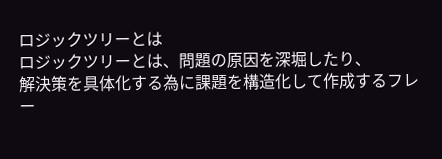ロジックツリーとは
ロジックツリーとは、問題の原因を深堀したり、
解決策を具体化する為に課題を構造化して作成するフレー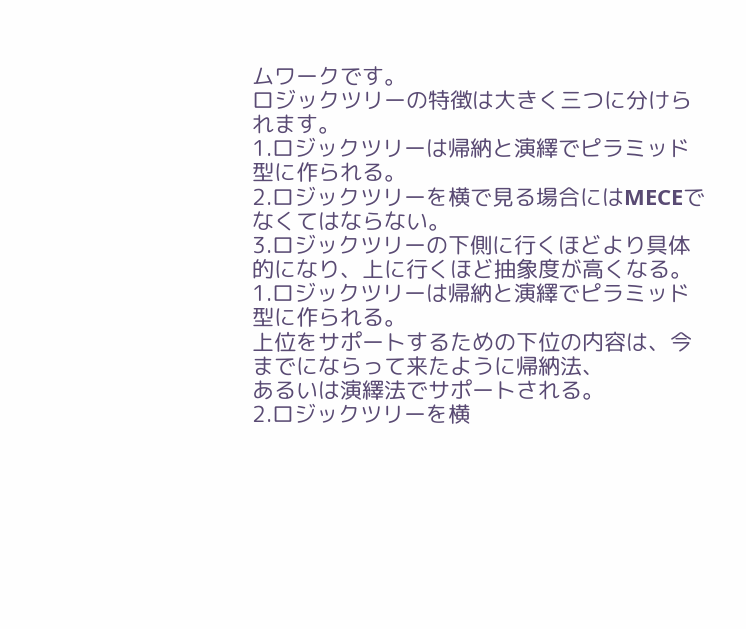ムワークです。
ロジックツリーの特徴は大きく三つに分けられます。
1.ロジックツリーは帰納と演繹でピラミッド型に作られる。
2.ロジックツリーを横で見る場合にはMECEでなくてはならない。
3.ロジックツリーの下側に行くほどより具体的になり、上に行くほど抽象度が高くなる。
1.ロジックツリーは帰納と演繹でピラミッド型に作られる。
上位をサポートするための下位の内容は、今までにならって来たように帰納法、
あるいは演繹法でサポートされる。
2.ロジックツリーを横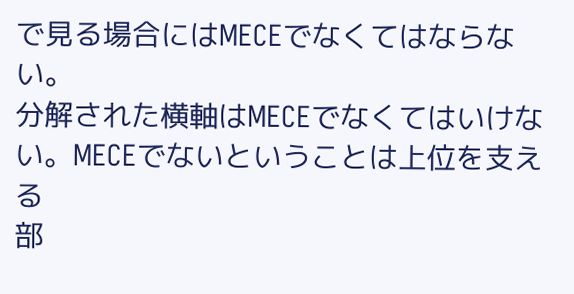で見る場合にはMECEでなくてはならない。
分解された横軸はMECEでなくてはいけない。MECEでないということは上位を支える
部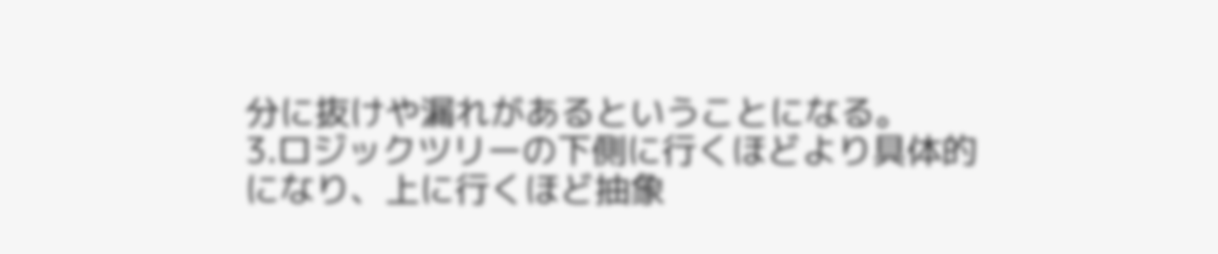分に抜けや漏れがあるということになる。
3.ロジックツリーの下側に行くほどより具体的になり、上に行くほど抽象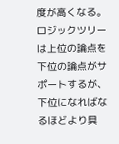度が高くなる。
ロジックツリーは上位の論点を下位の論点がサポートするが、
下位になればなるほどより具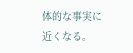体的な事実に近くなる。